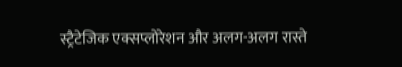स्ट्रैटेजिक एक्सप्लोरेशन और अलग-अलग रास्ते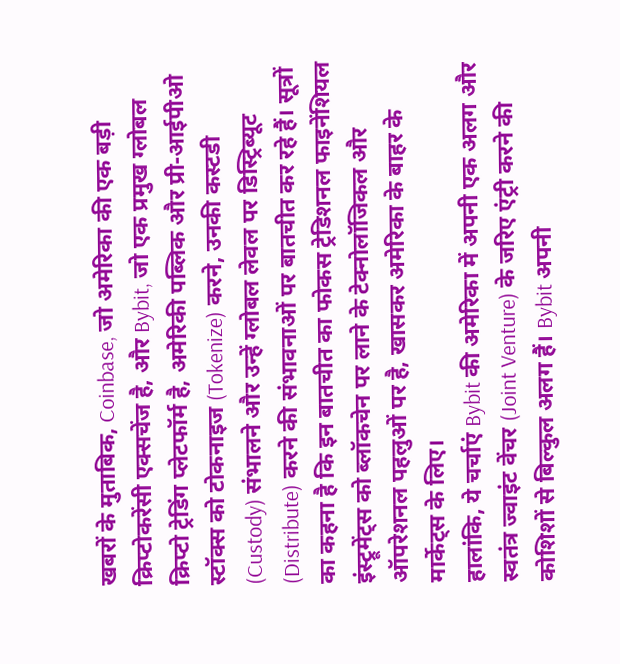खबरों के मुताबिक, Coinbase, जो अमेरिका की एक बड़ी क्रिप्टोकरेंसी एक्सचेंज है, और Bybit, जो एक प्रमुख ग्लोबल क्रिप्टो ट्रेडिंग प्लेटफॉर्म है, अमेरिकी पब्लिक और प्री-आईपीओ स्टॉक्स को टोकनाइज (Tokenize) करने, उनकी कस्टडी (Custody) संभालने और उन्हें ग्लोबल लेवल पर डिस्ट्रिब्यूट (Distribute) करने की संभावनाओं पर बातचीत कर रहे हैं। सूत्रों का कहना है कि इन बातचीत का फोकस ट्रेडिशनल फाइनेंशियल इंस्ट्रूमेंट्स को ब्लॉकचेन पर लाने के टेक्नोलॉजिकल और ऑपरेशनल पहलुओं पर है, खासकर अमेरिका के बाहर के मार्केट्स के लिए।
हालांकि, ये चर्चाएं Bybit की अमेरिका में अपनी एक अलग और स्वतंत्र ज्वाइंट वेंचर (Joint Venture) के जरिए एंट्री करने की कोशिशों से बिल्कुल अलग हैं। Bybit अपनी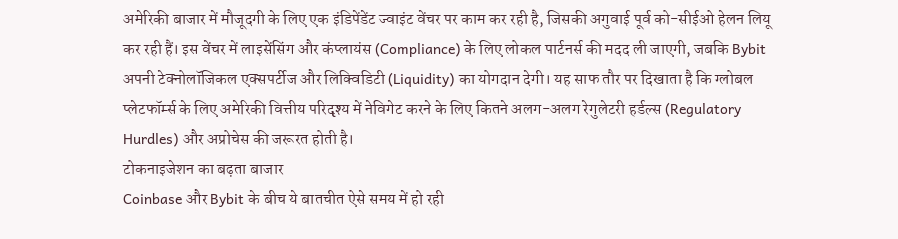अमेरिकी बाजार में मौजूदगी के लिए एक इंडिपेंडेंट ज्वाइंट वेंचर पर काम कर रही है, जिसकी अगुवाई पूर्व को-सीईओ हेलन लियू कर रही हैं। इस वेंचर में लाइसेंसिंग और कंप्लायंस (Compliance) के लिए लोकल पार्टनर्स की मदद ली जाएगी, जबकि Bybit अपनी टेक्नोलॉजिकल एक्सपर्टीज और लिक्विडिटी (Liquidity) का योगदान देगी। यह साफ तौर पर दिखाता है कि ग्लोबल प्लेटफॉर्म्स के लिए अमेरिकी वित्तीय परिदृश्य में नेविगेट करने के लिए कितने अलग-अलग रेगुलेटरी हर्डल्स (Regulatory Hurdles) और अप्रोचेस की जरूरत होती है।
टोकनाइजेशन का बढ़ता बाजार
Coinbase और Bybit के बीच ये बातचीत ऐसे समय में हो रही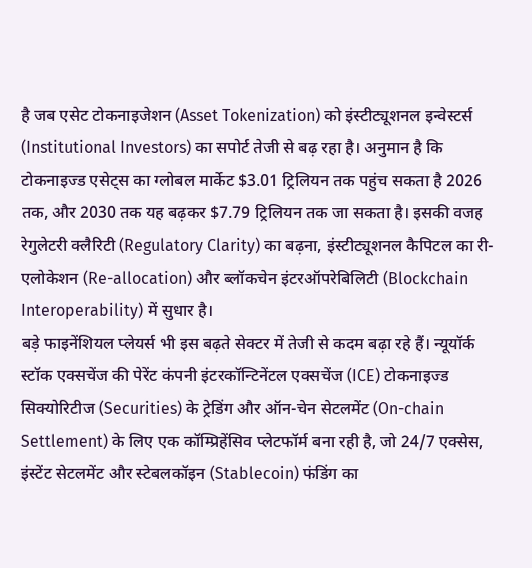है जब एसेट टोकनाइजेशन (Asset Tokenization) को इंस्टीट्यूशनल इन्वेस्टर्स (Institutional Investors) का सपोर्ट तेजी से बढ़ रहा है। अनुमान है कि टोकनाइज्ड एसेट्स का ग्लोबल मार्केट $3.01 ट्रिलियन तक पहुंच सकता है 2026 तक, और 2030 तक यह बढ़कर $7.79 ट्रिलियन तक जा सकता है। इसकी वजह रेगुलेटरी क्लैरिटी (Regulatory Clarity) का बढ़ना, इंस्टीट्यूशनल कैपिटल का री-एलोकेशन (Re-allocation) और ब्लॉकचेन इंटरऑपरेबिलिटी (Blockchain Interoperability) में सुधार है।
बड़े फाइनेंशियल प्लेयर्स भी इस बढ़ते सेक्टर में तेजी से कदम बढ़ा रहे हैं। न्यूयॉर्क स्टॉक एक्सचेंज की पेरेंट कंपनी इंटरकॉन्टिनेंटल एक्सचेंज (ICE) टोकनाइज्ड सिक्योरिटीज (Securities) के ट्रेडिंग और ऑन-चेन सेटलमेंट (On-chain Settlement) के लिए एक कॉम्प्रिहेंसिव प्लेटफॉर्म बना रही है, जो 24/7 एक्सेस, इंस्टेंट सेटलमेंट और स्टेबलकॉइन (Stablecoin) फंडिंग का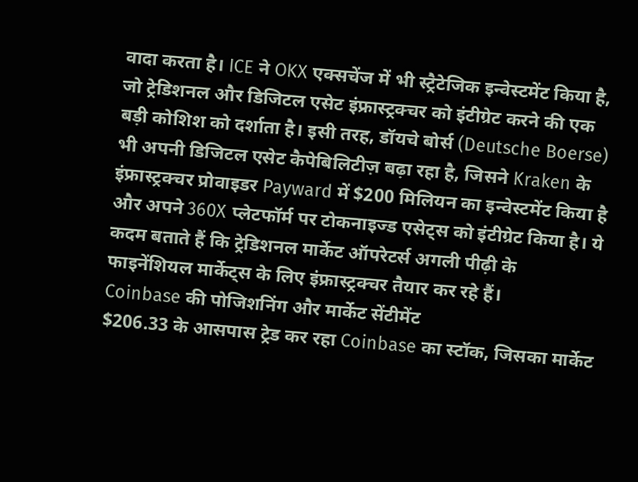वादा करता है। ICE ने OKX एक्सचेंज में भी स्ट्रैटेजिक इन्वेस्टमेंट किया है, जो ट्रेडिशनल और डिजिटल एसेट इंफ्रास्ट्रक्चर को इंटीग्रेट करने की एक बड़ी कोशिश को दर्शाता है। इसी तरह, डॉयचे बोर्स (Deutsche Boerse) भी अपनी डिजिटल एसेट कैपेबिलिटीज़ बढ़ा रहा है, जिसने Kraken के इंफ्रास्ट्रक्चर प्रोवाइडर Payward में $200 मिलियन का इन्वेस्टमेंट किया है और अपने 360X प्लेटफॉर्म पर टोकनाइज्ड एसेट्स को इंटीग्रेट किया है। ये कदम बताते हैं कि ट्रेडिशनल मार्केट ऑपरेटर्स अगली पीढ़ी के फाइनेंशियल मार्केट्स के लिए इंफ्रास्ट्रक्चर तैयार कर रहे हैं।
Coinbase की पोजिशनिंग और मार्केट सेंटीमेंट
$206.33 के आसपास ट्रेड कर रहा Coinbase का स्टॉक, जिसका मार्केट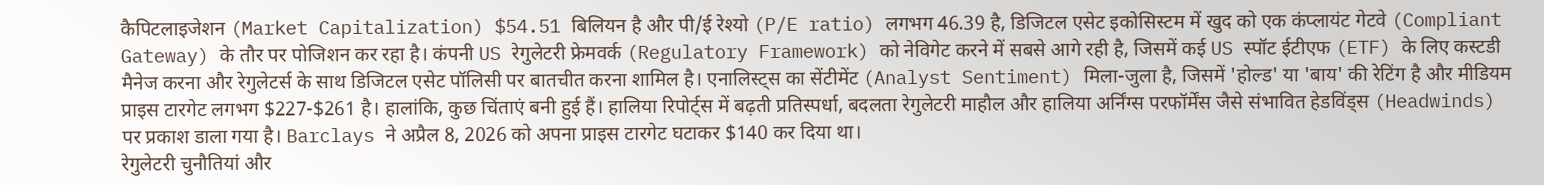कैपिटलाइजेशन (Market Capitalization) $54.51 बिलियन है और पी/ई रेश्यो (P/E ratio) लगभग 46.39 है, डिजिटल एसेट इकोसिस्टम में खुद को एक कंप्लायंट गेटवे (Compliant Gateway) के तौर पर पोजिशन कर रहा है। कंपनी US रेगुलेटरी फ्रेमवर्क (Regulatory Framework) को नेविगेट करने में सबसे आगे रही है, जिसमें कई US स्पॉट ईटीएफ (ETF) के लिए कस्टडी मैनेज करना और रेगुलेटर्स के साथ डिजिटल एसेट पॉलिसी पर बातचीत करना शामिल है। एनालिस्ट्स का सेंटीमेंट (Analyst Sentiment) मिला-जुला है, जिसमें 'होल्ड' या 'बाय' की रेटिंग है और मीडियम प्राइस टारगेट लगभग $227-$261 है। हालांकि, कुछ चिंताएं बनी हुई हैं। हालिया रिपोर्ट्स में बढ़ती प्रतिस्पर्धा, बदलता रेगुलेटरी माहौल और हालिया अर्निंग्स परफॉर्मेंस जैसे संभावित हेडविंड्स (Headwinds) पर प्रकाश डाला गया है। Barclays ने अप्रैल 8, 2026 को अपना प्राइस टारगेट घटाकर $140 कर दिया था।
रेगुलेटरी चुनौतियां और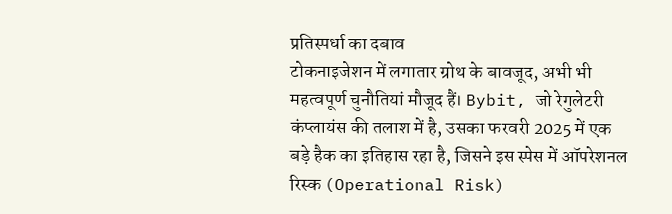प्रतिस्पर्धा का दबाव
टोकनाइजेशन में लगातार ग्रोथ के बावजूद, अभी भी महत्वपूर्ण चुनौतियां मौजूद हैं। Bybit, जो रेगुलेटरी कंप्लायंस की तलाश में है, उसका फरवरी 2025 में एक बड़े हैक का इतिहास रहा है, जिसने इस स्पेस में ऑपरेशनल रिस्क (Operational Risk)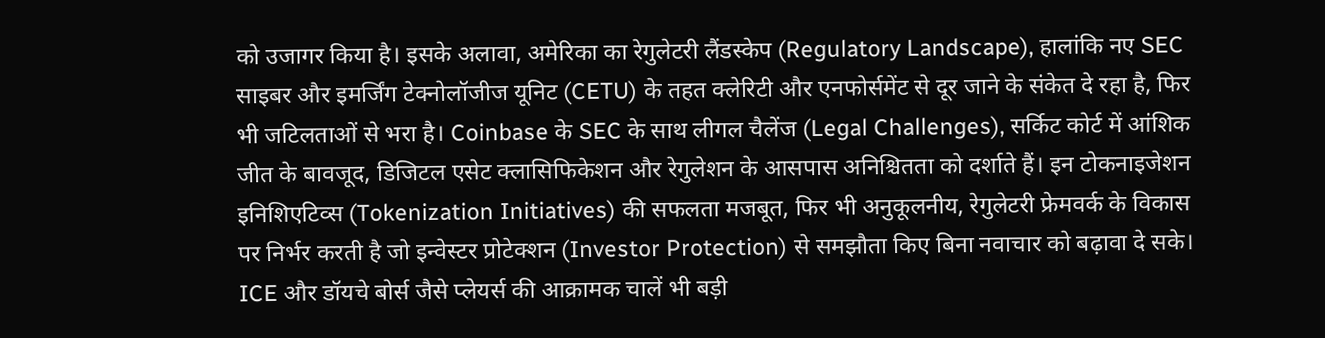को उजागर किया है। इसके अलावा, अमेरिका का रेगुलेटरी लैंडस्केप (Regulatory Landscape), हालांकि नए SEC साइबर और इमर्जिंग टेक्नोलॉजीज यूनिट (CETU) के तहत क्लेरिटी और एनफोर्समेंट से दूर जाने के संकेत दे रहा है, फिर भी जटिलताओं से भरा है। Coinbase के SEC के साथ लीगल चैलेंज (Legal Challenges), सर्किट कोर्ट में आंशिक जीत के बावजूद, डिजिटल एसेट क्लासिफिकेशन और रेगुलेशन के आसपास अनिश्चितता को दर्शाते हैं। इन टोकनाइजेशन इनिशिएटिव्स (Tokenization Initiatives) की सफलता मजबूत, फिर भी अनुकूलनीय, रेगुलेटरी फ्रेमवर्क के विकास पर निर्भर करती है जो इन्वेस्टर प्रोटेक्शन (Investor Protection) से समझौता किए बिना नवाचार को बढ़ावा दे सके। ICE और डॉयचे बोर्स जैसे प्लेयर्स की आक्रामक चालें भी बड़ी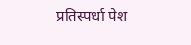प्रतिस्पर्धा पेश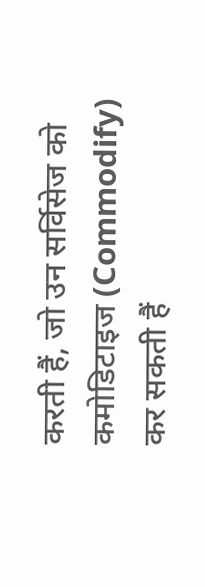करती हैं, जो उन सर्विसेज को कमोडिटाइज (Commodify) कर सकती हैं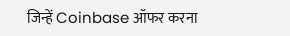जिन्हें Coinbase ऑफर करना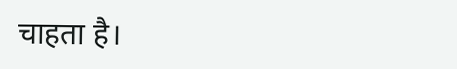चाहता है।